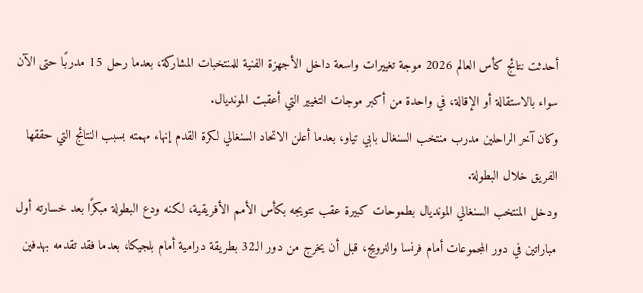أحدثت نتائج كأس العالم 2026 موجة تغييرات واسعة داخل الأجهزة الفنية للمنتخبات المشاركة، بعدما رحل 15 مدربًا حتى الآن سواء بالاستقالة أو الإقالة، في واحدة من أكبر موجات التغيير التي أعقبت المونديال.
وكان آخر الراحلين مدرب منتخب السنغال بابي تياو، بعدما أعلن الاتحاد السنغالي لكرة القدم إنهاء مهمته بسبب النتائج التي حققها الفريق خلال البطولة.
ودخل المنتخب السنغالي المونديال بطموحات كبيرة عقب تتويجه بكأس الأمم الأفريقية، لكنه ودع البطولة مبكرًا بعد خسارته أول مباراتين في دور المجموعات أمام فرنسا والنرويج، قبل أن يخرج من دور الـ32 بطريقة درامية أمام بلجيكا، بعدما فقد تقدمه بهدفين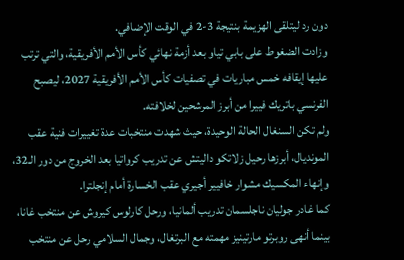دون رد ليتلقى الهزيمة بنتيجة 3-2 في الوقت الإضافي.
وزادت الضغوط على بابي تياو بعد أزمة نهائي كأس الأمم الأفريقية، والتي ترتب عليها إيقافه خمس مباريات في تصفيات كأس الأمم الأفريقية 2027، ليصبح الفرنسي باتريك فييرا من أبرز المرشحين لخلافته.
ولم تكن السنغال الحالة الوحيدة، حيث شهدت منتخبات عدة تغييرات فنية عقب المونديال، أبرزها رحيل زلاتكو داليتش عن تدريب كرواتيا بعد الخروج من دور الـ32، وإنهاء المكسيك مشوار خافيير أجيري عقب الخسارة أمام إنجلترا.
كما غادر جوليان ناجلسمان تدريب ألمانيا، ورحل كارلوس كيروش عن منتخب غانا، بينما أنهى روبرتو مارتينيز مهمته مع البرتغال، وجمال السلامي رحل عن منتخب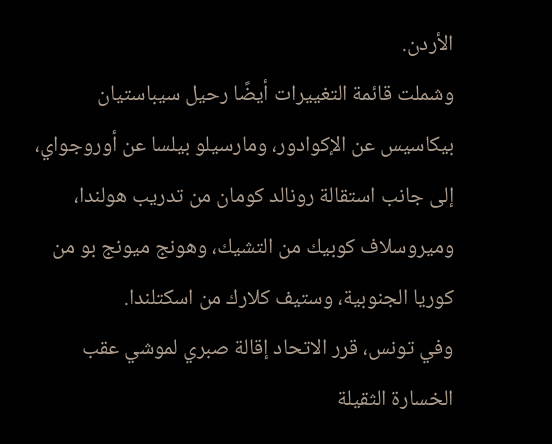الأردن.
وشملت قائمة التغييرات أيضًا رحيل سيباستيان بيكاسيس عن الإكوادور، ومارسيلو بيلسا عن أوروجواي، إلى جانب استقالة رونالد كومان من تدريب هولندا، وميروسلاف كوبيك من التشيك، وهونج ميونج بو من كوريا الجنوبية، وستيف كلارك من اسكتلندا.
وفي تونس، قرر الاتحاد إقالة صبري لموشي عقب الخسارة الثقيلة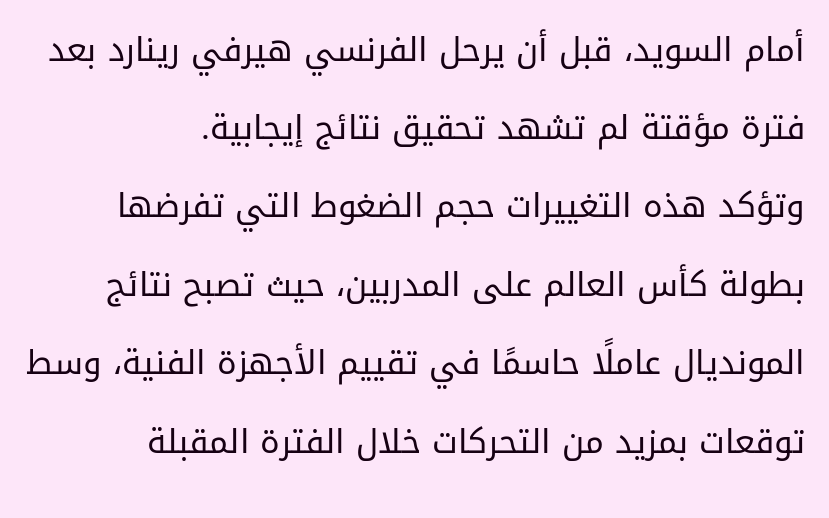أمام السويد، قبل أن يرحل الفرنسي هيرفي رينارد بعد فترة مؤقتة لم تشهد تحقيق نتائج إيجابية.
وتؤكد هذه التغييرات حجم الضغوط التي تفرضها بطولة كأس العالم على المدربين، حيث تصبح نتائج المونديال عاملًا حاسمًا في تقييم الأجهزة الفنية، وسط توقعات بمزيد من التحركات خلال الفترة المقبلة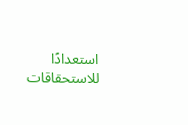استعدادًا للاستحقاقات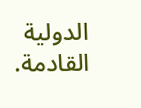الدولية القادمة.